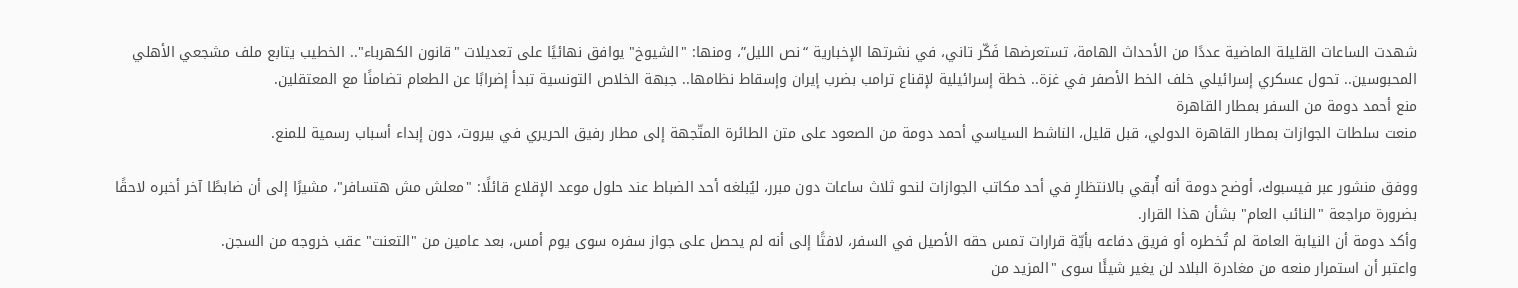شهدت الساعات القليلة الماضية عددًا من الأحداث الهامة، تستعرضها فَكّر تاني، في نشرتها الإخبارية “نص الليل”، ومنها: "الشيوخ" يوافق نهائيًا على تعديلات "قانون الكهرباء".. الخطيب يتابع ملف مشجعي الأهلي المحبوسين.. تحول عسكري إسرائيلي خلف الخط الأصفر في غزة.. خطة إسرائيلية لإقناع ترامب بضرب إيران وإسقاط نظامها.. جبهة الخلاص التونسية تبدأ إضرابًا عن الطعام تضامنًا مع المعتقلين.
منع أحمد دومة من السفر بمطار القاهرة
منعت سلطات الجوازات بمطار القاهرة الدولي، قبل قليل، الناشط السياسي أحمد دومة من الصعود على متن الطائرة المتّجهة إلى مطار رفيق الحريري في بيروت، دون إبداء أسباب رسمية للمنع.

ووفق منشور عبر فيسبوك، أوضح دومة أنه أُبقي بالانتظارٍ في أحد مكاتب الجوازات لنحو ثلاث ساعات دون مبرر، ليُبلغه أحد الضباط عند حلول موعد الإقلاع قائلًا: "معلش مش هتسافر"، مشيرًا إلى أن ضابطًا آخر أخبره لاحقًا بضرورة مراجعة "النائب العام" بشأن هذا القرار.
وأكد دومة أن النيابة العامة لم تُخطره أو فريق دفاعه بأيّة قرارات تمس حقه الأصيل في السفر، لافتًا إلى أنه لم يحصل على جواز سفره سوى يوم أمس، بعد عامين من "التعنت" عقب خروجه من السجن.
واعتبر أن استمرار منعه من مغادرة البلاد لن يغير شيئًا سوى "المزيد من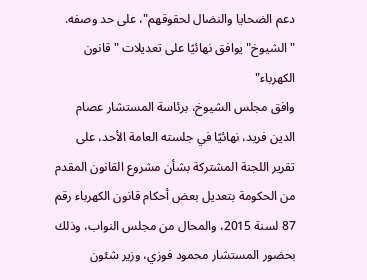دعم الضحايا والنضال لحقوقهم"، على حد وصفه.
"الشيوخ" يوافق نهائيًا على تعديلات "قانون الكهرباء"
وافق مجلس الشيوخ، برئاسة المستشار عصام الدين فريد، نهائيًا في جلسته العامة الأحد، على تقرير اللجنة المشتركة بشأن مشروع القانون المقدم من الحكومة بتعديل بعض أحكام قانون الكهرباء رقم 87 لسنة 2015، والمحال من مجلس النواب، وذلك بحضور المستشار محمود فوزي، وزير شئون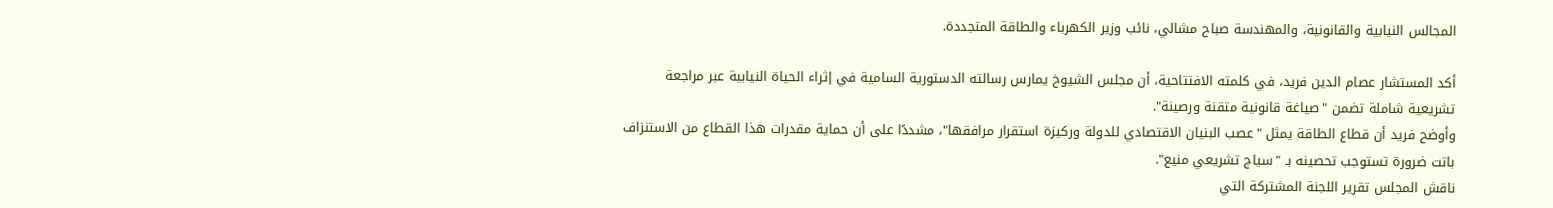المجالس النيابية والقانونية، والمهندسة صباح مشالي، نائب وزير الكهرباء والطاقة المتجددة.

أكد المستشار عصام الدين فريد، في كلمته الافتتاحية، أن مجلس الشيوخ يمارس رسالته الدستورية السامية في إثراء الحياة النيابية عبر مراجعة تشريعية شاملة تضمن "صياغة قانونية متقنة ورصينة".
وأوضح فريد أن قطاع الطاقة يمثل "عصب البنيان الاقتصادي للدولة وركيزة استقرار مرافقها"، مشددًا على أن حماية مقدرات هذا القطاع من الاستنزاف باتت ضرورة تستوجب تحصينه بـ "سياج تشريعي منيع".
ناقش المجلس تقرير اللجنة المشتركة التي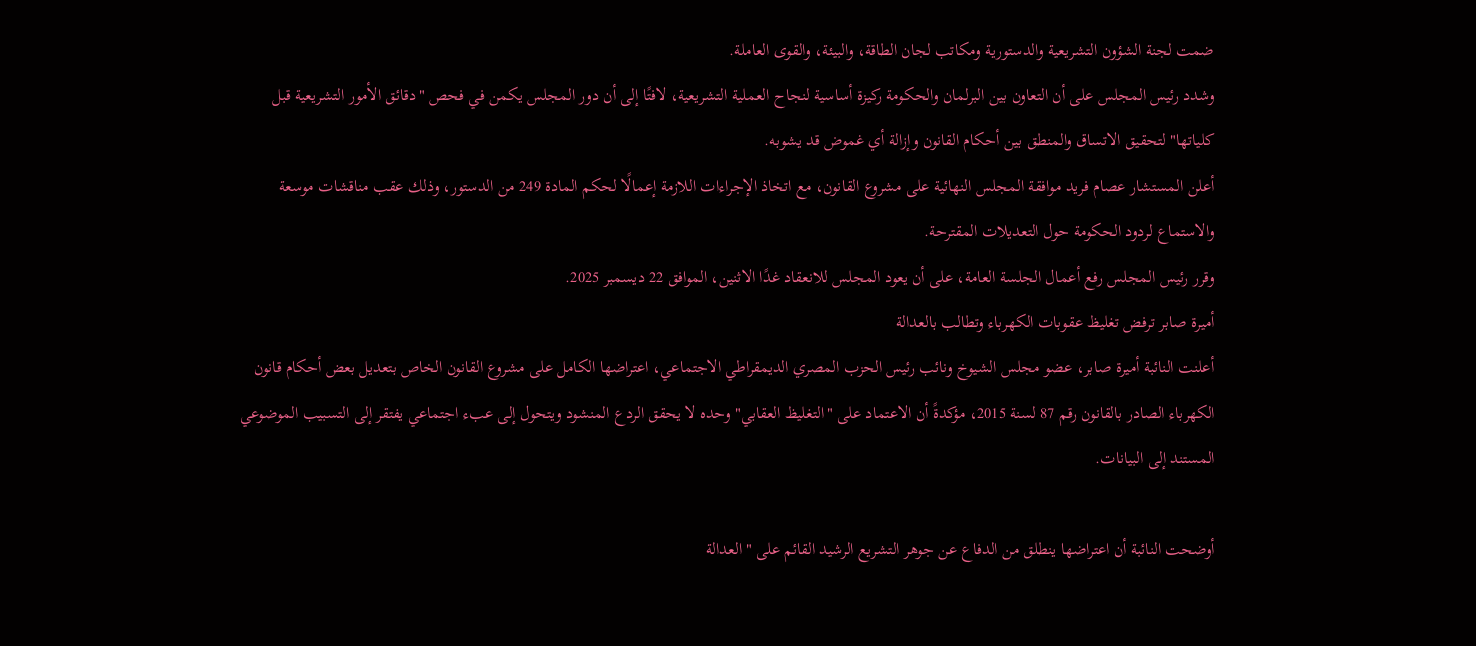ضمت لجنة الشؤون التشريعية والدستورية ومكاتب لجان الطاقة، والبيئة، والقوى العاملة.
وشدد رئيس المجلس على أن التعاون بين البرلمان والحكومة ركيزة أساسية لنجاح العملية التشريعية، لافتًا إلى أن دور المجلس يكمن في فحص "دقائق الأمور التشريعية قبل كلياتها" لتحقيق الاتساق والمنطق بين أحكام القانون وإزالة أي غموض قد يشوبه.
أعلن المستشار عصام فريد موافقة المجلس النهائية على مشروع القانون، مع اتخاذ الإجراءات اللازمة إعمالًا لحكم المادة 249 من الدستور، وذلك عقب مناقشات موسعة والاستماع لردود الحكومة حول التعديلات المقترحة.
وقرر رئيس المجلس رفع أعمال الجلسة العامة، على أن يعود المجلس للانعقاد غدًا الاثنين، الموافق 22 ديسمبر 2025.
أميرة صابر ترفض تغليظ عقوبات الكهرباء وتطالب بالعدالة
أعلنت النائبة أميرة صابر، عضو مجلس الشيوخ ونائب رئيس الحزب المصري الديمقراطي الاجتماعي، اعتراضها الكامل على مشروع القانون الخاص بتعديل بعض أحكام قانون الكهرباء الصادر بالقانون رقم 87 لسنة 2015، مؤكدةً أن الاعتماد على "التغليظ العقابي" وحده لا يحقق الردع المنشود ويتحول إلى عبء اجتماعي يفتقر إلى التسبيب الموضوعي المستند إلى البيانات.

أوضحت النائبة أن اعتراضها ينطلق من الدفاع عن جوهر التشريع الرشيد القائم على "العدالة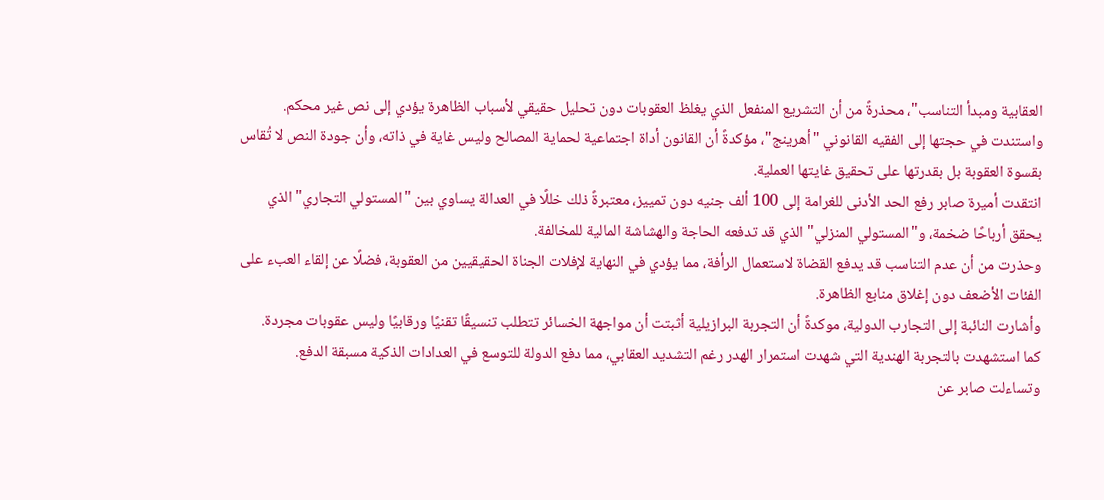العقابية ومبدأ التناسب"، محذرةً من أن التشريع المنفعل الذي يغلظ العقوبات دون تحليل حقيقي لأسباب الظاهرة يؤدي إلى نص غير محكم.
واستندت في حجتها إلى الفقيه القانوني "أهرينج"، مؤكدةً أن القانون أداة اجتماعية لحماية المصالح وليس غاية في ذاته، وأن جودة النص لا تُقاس بقسوة العقوبة بل بقدرتها على تحقيق غايتها العملية.
انتقدت أميرة صابر رفع الحد الأدنى للغرامة إلى 100 ألف جنيه دون تمييز، معتبرةً ذلك خللًا في العدالة يساوي بين "المستولي التجاري" الذي يحقق أرباحًا ضخمة، و"المستولي المنزلي" الذي قد تدفعه الحاجة والهشاشة المالية للمخالفة.
وحذرت من أن عدم التناسب قد يدفع القضاة لاستعمال الرأفة، مما يؤدي في النهاية لإفلات الجناة الحقيقيين من العقوبة، فضلًا عن إلقاء العبء على الفئات الأضعف دون إغلاق منابع الظاهرة.
وأشارت النائبة إلى التجارب الدولية، موكدةً أن التجربة البرازيلية أثبتت أن مواجهة الخسائر تتطلب تنسيقًا تقنيًا ورقابيًا وليس عقوبات مجردة.
كما استشهدت بالتجربة الهندية التي شهدت استمرار الهدر رغم التشديد العقابي، مما دفع الدولة للتوسع في العدادات الذكية مسبقة الدفع.
وتساءلت صابر عن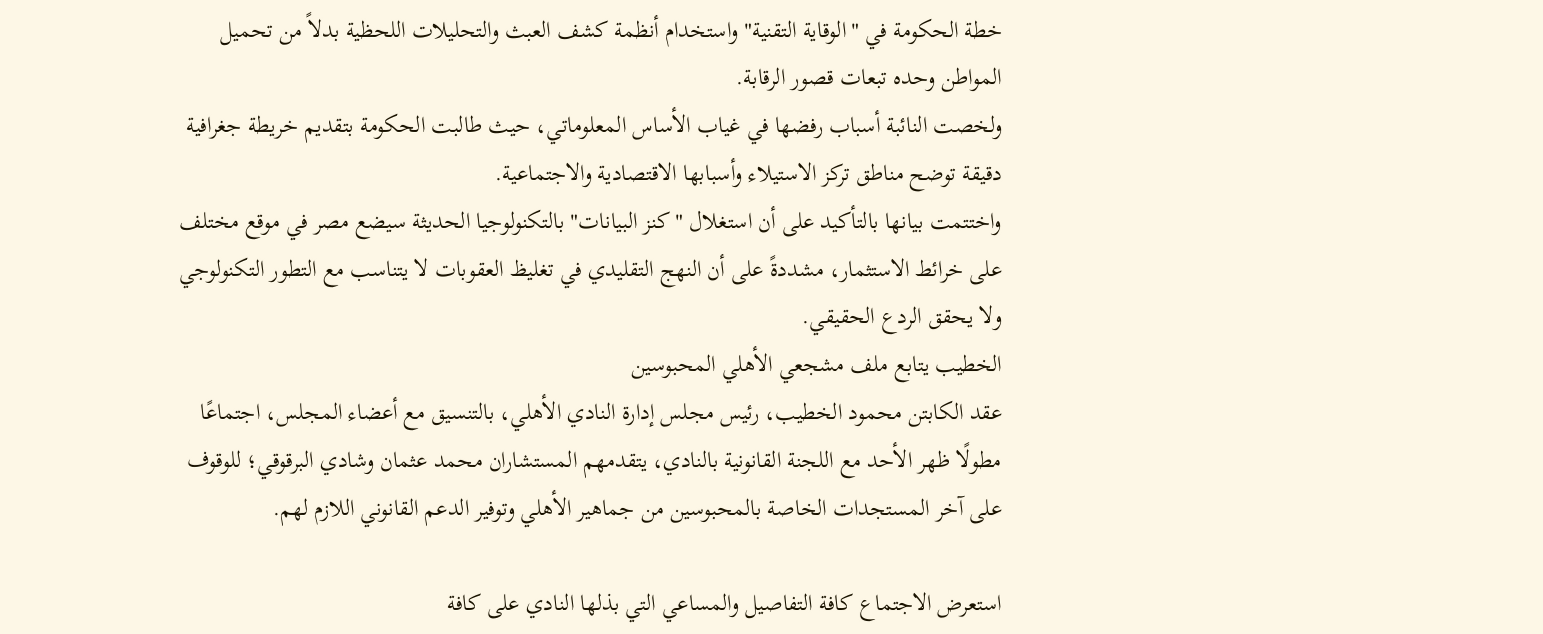خطة الحكومة في "الوقاية التقنية" واستخدام أنظمة كشف العبث والتحليلات اللحظية بدلاً من تحميل المواطن وحده تبعات قصور الرقابة.
ولخصت النائبة أسباب رفضها في غياب الأساس المعلوماتي، حيث طالبت الحكومة بتقديم خريطة جغرافية دقيقة توضح مناطق تركز الاستيلاء وأسبابها الاقتصادية والاجتماعية.
واختتمت بيانها بالتأكيد على أن استغلال "كنز البيانات" بالتكنولوجيا الحديثة سيضع مصر في موقع مختلف على خرائط الاستثمار، مشددةً على أن النهج التقليدي في تغليظ العقوبات لا يتناسب مع التطور التكنولوجي ولا يحقق الردع الحقيقي.
الخطيب يتابع ملف مشجعي الأهلي المحبوسين
عقد الكابتن محمود الخطيب، رئيس مجلس إدارة النادي الأهلي، بالتنسيق مع أعضاء المجلس، اجتماعًا مطولًا ظهر الأحد مع اللجنة القانونية بالنادي، يتقدمهم المستشاران محمد عثمان وشادي البرقوقي؛ للوقوف على آخر المستجدات الخاصة بالمحبوسين من جماهير الأهلي وتوفير الدعم القانوني اللازم لهم.

استعرض الاجتماع كافة التفاصيل والمساعي التي بذلها النادي على كافة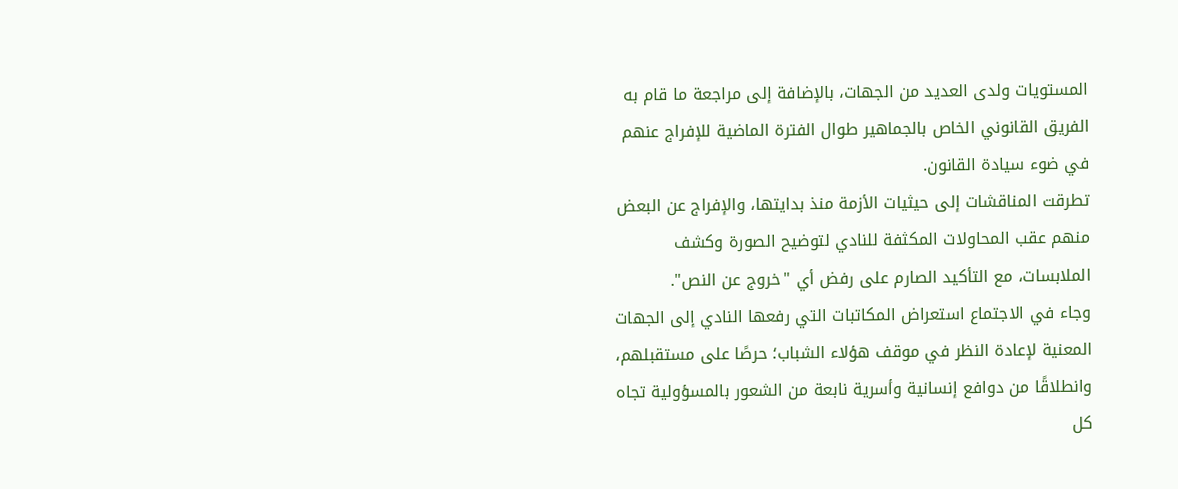المستويات ولدى العديد من الجهات، بالإضافة إلى مراجعة ما قام به الفريق القانوني الخاص بالجماهير طوال الفترة الماضية للإفراج عنهم في ضوء سيادة القانون.
تطرقت المناقشات إلى حيثيات الأزمة منذ بدايتها، والإفراج عن البعض منهم عقب المحاولات المكثفة للنادي لتوضيح الصورة وكشف الملابسات، مع التأكيد الصارم على رفض أي "خروج عن النص".
وجاء في الاجتماع استعراض المكاتبات التي رفعها النادي إلى الجهات المعنية لإعادة النظر في موقف هؤلاء الشباب؛ حرصًا على مستقبلهم، وانطلاقًا من دوافع إنسانية وأسرية نابعة من الشعور بالمسؤولية تجاه كل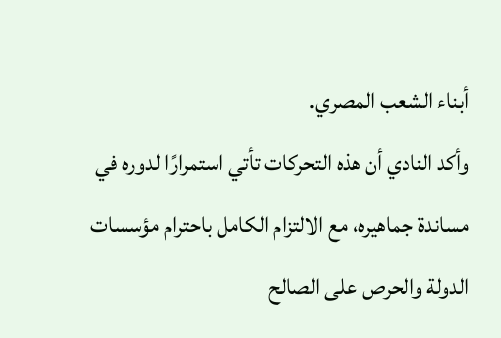أبناء الشعب المصري.
وأكد النادي أن هذه التحركات تأتي استمرارًا لدوره في مساندة جماهيره، مع الالتزام الكامل باحترام مؤسسات الدولة والحرص على الصالح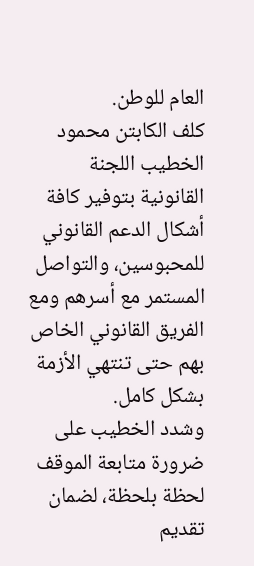العام للوطن.
كلف الكابتن محمود الخطيب اللجنة القانونية بتوفير كافة أشكال الدعم القانوني للمحبوسين، والتواصل المستمر مع أسرهم ومع الفريق القانوني الخاص بهم حتى تنتهي الأزمة بشكل كامل.
وشدد الخطيب على ضرورة متابعة الموقف لحظة بلحظة، لضمان تقديم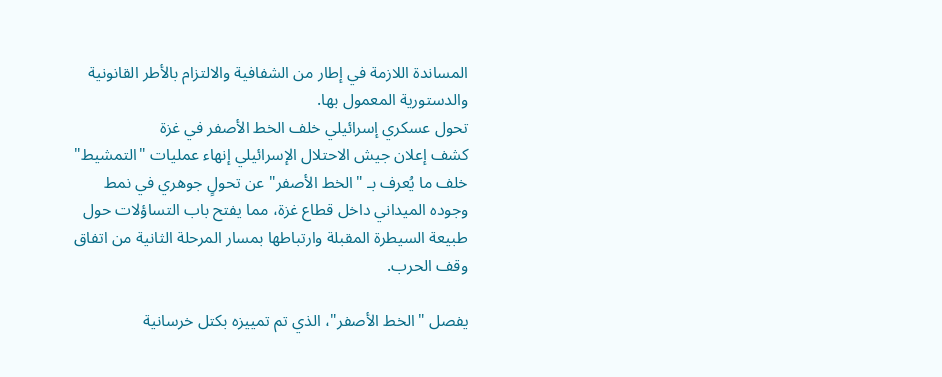المساندة اللازمة في إطار من الشفافية والالتزام بالأطر القانونية والدستورية المعمول بها.
تحول عسكري إسرائيلي خلف الخط الأصفر في غزة
كشف إعلان جيش الاحتلال الإسرائيلي إنهاء عمليات "التمشيط" خلف ما يُعرف بـ "الخط الأصفر" عن تحولٍ جوهري في نمط وجوده الميداني داخل قطاع غزة، مما يفتح باب التساؤلات حول طبيعة السيطرة المقبلة وارتباطها بمسار المرحلة الثانية من اتفاق وقف الحرب.

يفصل "الخط الأصفر"، الذي تم تمييزه بكتل خرسانية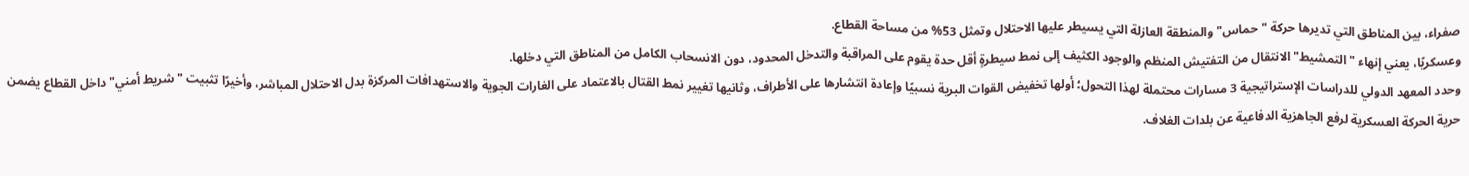صفراء، بين المناطق التي تديرها حركة "حماس" والمنطقة العازلة التي يسيطر عليها الاحتلال وتمثل 53% من مساحة القطاع.
وعسكريًا، يعني إنهاء "التمشيط" الانتقال من التفتيش المنظم والوجود الكثيف إلى نمط سيطرةٍ أقل حدة يقوم على المراقبة والتدخل المحدود، دون الانسحاب الكامل من المناطق التي دخلها.
وحدد المعهد الدولي للدراسات الإستراتيجية 3 مسارات محتملة لهذا التحول؛ أولها تخفيض القوات البرية نسبيًا وإعادة انتشارها على الأطراف، وثانيها تغيير نمط القتال بالاعتماد على الغارات الجوية والاستهدافات المركزة بدل الاحتلال المباشر، وأخيرًا تثبيت "شريط أمني" داخل القطاع يضمن حرية الحركة العسكرية لرفع الجاهزية الدفاعية عن بلدات الغلاف.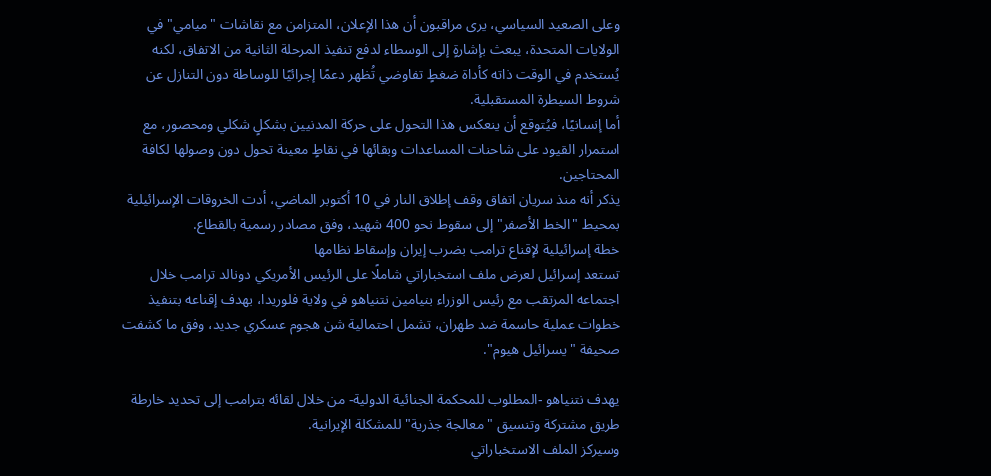وعلى الصعيد السياسي، يرى مراقبون أن هذا الإعلان، المتزامن مع نقاشات "ميامي" في الولايات المتحدة، يبعث بإشارةٍ إلى الوسطاء لدفع تنفيذ المرحلة الثانية من الاتفاق، لكنه يُستخدم في الوقت ذاته كأداة ضغطٍ تفاوضي تُظهر دعمًا إجرائيًا للوساطة دون التنازل عن شروط السيطرة المستقبلية.
أما إنسانيًا، فيُتوقع أن ينعكس هذا التحول على حركة المدنيين بشكلٍ شكلي ومحصور، مع استمرار القيود على شاحنات المساعدات وبقائها في نقاطٍ معينة تحول دون وصولها لكافة المحتاجين.
يذكر أنه منذ سريان اتفاق وقف إطلاق النار في 10 أكتوبر الماضي، أدت الخروقات الإسرائيلية بمحيط "الخط الأصفر" إلى سقوط نحو 400 شهيد، وفق مصادر رسمية بالقطاع.
خطة إسرائيلية لإقناع ترامب بضرب إيران وإسقاط نظامها
تستعد إسرائيل لعرض ملف استخباراتي شاملًا على الرئيس الأمريكي دونالد ترامب خلال اجتماعه المرتقب مع رئيس الوزراء بنيامين نتنياهو في ولاية فلوريدا، بهدف إقناعه بتنفيذ خطوات عملية حاسمة ضد طهران، تشمل احتمالية شن هجوم عسكري جديد، وفق ما كشفت صحيفة "يسرائيل هيوم".

يهدف نتنياهو -المطلوب للمحكمة الجنائية الدولية- من خلال لقائه بترامب إلى تحديد خارطة طريق مشتركة وتنسيق "معالجة جذرية" للمشكلة الإيرانية.
وسيركز الملف الاستخباراتي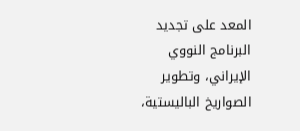المعد على تجديد البرنامج النووي الإيراني، وتطوير الصواريخ الباليستية،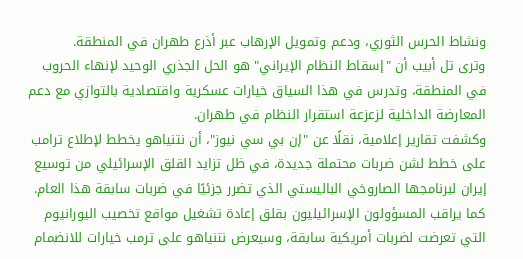ونشاط الحرس الثوري، ودعم وتمويل الإرهاب عبر أذرع طهران في المنطقة.
وترى تل أبيب أن "إسقاط النظام الإيراني" هو الحل الجذري الوحيد لإنهاء الحروب في المنطقة، وتدرس في هذا السياق خيارات عسكرية واقتصادية بالتوازي مع دعم المعارضة الداخلية لزعزعة استقرار النظام في طهران.
وكشفت تقارير إعلامية، نقلًا عن "إن بي سي نيوز"، أن نتنياهو يخطط لإطلاع ترامب على خطط لشن ضربات محتملة جديدة، في ظل تزايد القلق الإسرائيلي من توسيع إيران لبرنامجها الصاروخي الباليستي الذي تضرر جزئيًا في ضربات سابقة هذا العام.
كما يراقب المسؤولون الإسرائيليون بقلق إعادة تشغيل مواقع تخصيب اليورانيوم التي تعرضت لضربات أمريكية سابقة، وسيعرض نتنياهو على ترمب خيارات للانضمام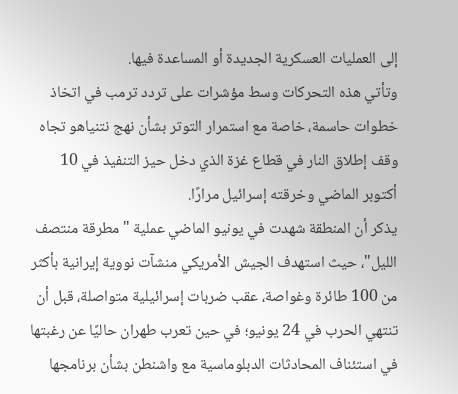إلى العمليات العسكرية الجديدة أو المساعدة فيها.
وتأتي هذه التحركات وسط مؤشرات على تردد ترمب في اتخاذ خطوات حاسمة، خاصة مع استمرار التوتر بشأن نهج نتنياهو تجاه وقف إطلاق النار في قطاع غزة الذي دخل حيز التنفيذ في 10 أكتوبر الماضي وخرقته إسرائيل مرارًا.
يذكر أن المنطقة شهدت في يونيو الماضي عملية "مطرقة منتصف الليل"، حيث استهدف الجيش الأمريكي منشآت نووية إيرانية بأكثر من 100 طائرة وغواصة، عقب ضربات إسرائيلية متواصلة، قبل أن تنتهي الحرب في 24 يونيو؛ في حين تعرب طهران حاليًا عن رغبتها في استئناف المحادثات الدبلوماسية مع واشنطن بشأن برنامجها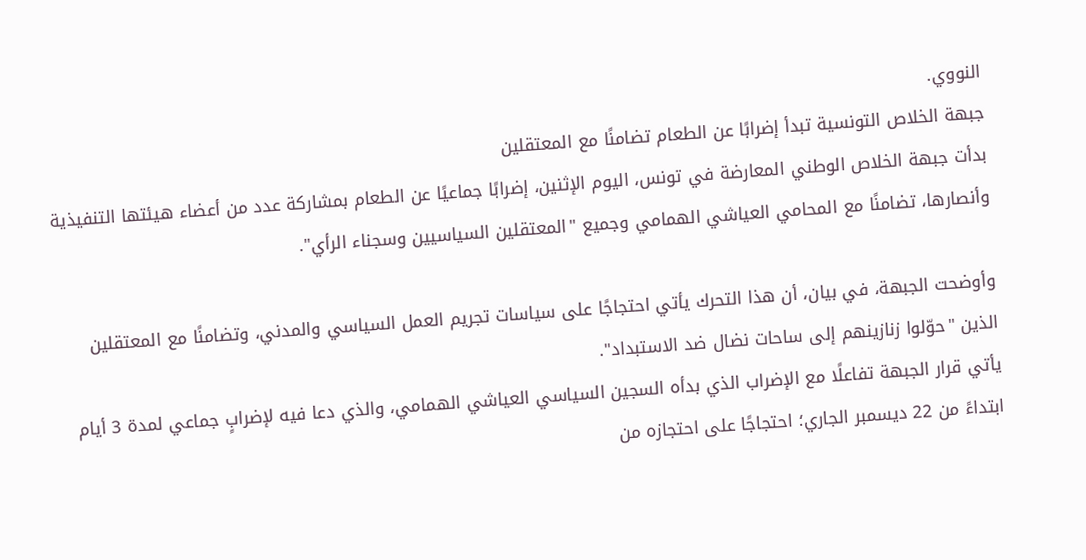النووي.
جبهة الخلاص التونسية تبدأ إضرابًا عن الطعام تضامنًا مع المعتقلين
بدأت جبهة الخلاص الوطني المعارضة في تونس، اليوم الإثنين، إضرابًا جماعيًا عن الطعام بمشاركة عدد من أعضاء هيئتها التنفيذية وأنصارها، تضامنًا مع المحامي العياشي الهمامي وجميع "المعتقلين السياسيين وسجناء الرأي".

وأوضحت الجبهة، في بيان، أن هذا التحرك يأتي احتجاجًا على سياسات تجريم العمل السياسي والمدني، وتضامنًا مع المعتقلين الذين "حوّلوا زنازينهم إلى ساحات نضال ضد الاستبداد".
يأتي قرار الجبهة تفاعلًا مع الإضراب الذي بدأه السجين السياسي العياشي الهمامي، والذي دعا فيه لإضرابٍ جماعي لمدة 3 أيام ابتداءً من 22 ديسمبر الجاري؛ احتجاجًا على احتجازه من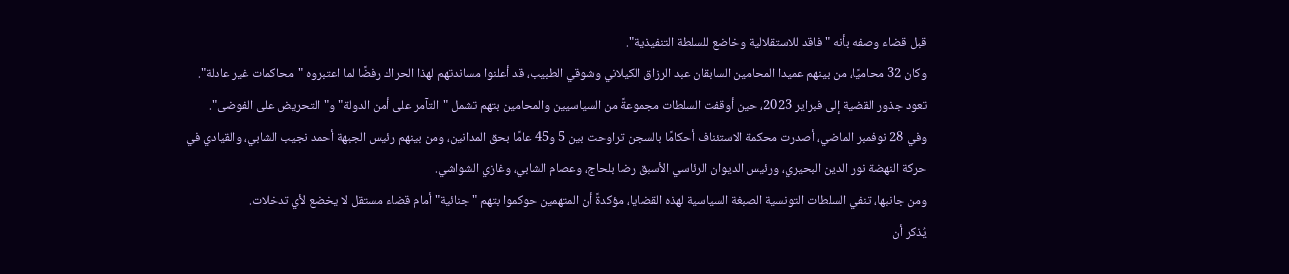قبل قضاء وصفه بأنه "فاقد للاستقلالية وخاضع للسلطة التنفيذية".
وكان 32 محاميًا، من بينهم عميدا المحامين السابقان عبد الرزاق الكيلاني وشوقي الطبيب، قد أعلنوا مساندتهم لهذا الحراك رفضًا لما اعتبروه "محاكمات غير عادلة".
تعود جذور القضية إلى فبراير 2023، حين أوقفت السلطات مجموعةً من السياسيين والمحامين بتهم تشمل "التآمر على أمن الدولة" و"التحريض على الفوضى".
وفي 28 نوفمبر الماضي، أصدرت محكمة الاستئناف أحكامًا بالسجن تراوحت بين 5 و45 عامًا بحق المدانين، ومن بينهم رئيس الجبهة أحمد نجيب الشابي، والقيادي في حركة النهضة نور الدين البحيري، ورئيس الديوان الرئاسي الأسبق رضا بلحاج، وعصام الشابي، وغازي الشواشي.
ومن جانبها، تنفي السلطات التونسية الصبغة السياسية لهذه القضايا، مؤكدةً أن المتهمين حوكموا بتهم "جنائية" أمام قضاء مستقل لا يخضع لأي تدخلات.
يُذكر أن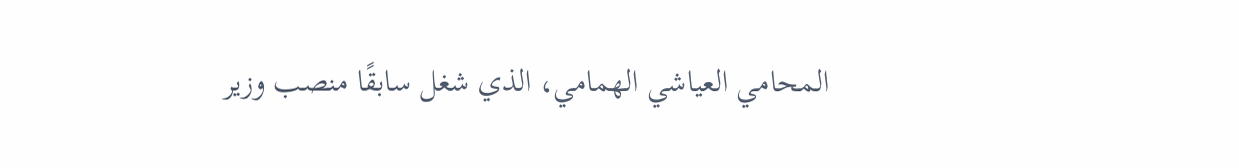المحامي العياشي الهمامي، الذي شغل سابقًا منصب وزير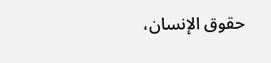حقوق الإنسان،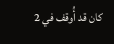كان قد أُوقف في 2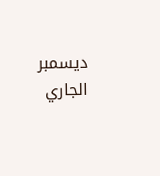ديسمبر الجاري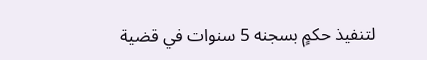لتنفيذ حكمٍ بسجنه 5 سنوات في قضية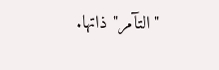"التآمر" ذاتها.